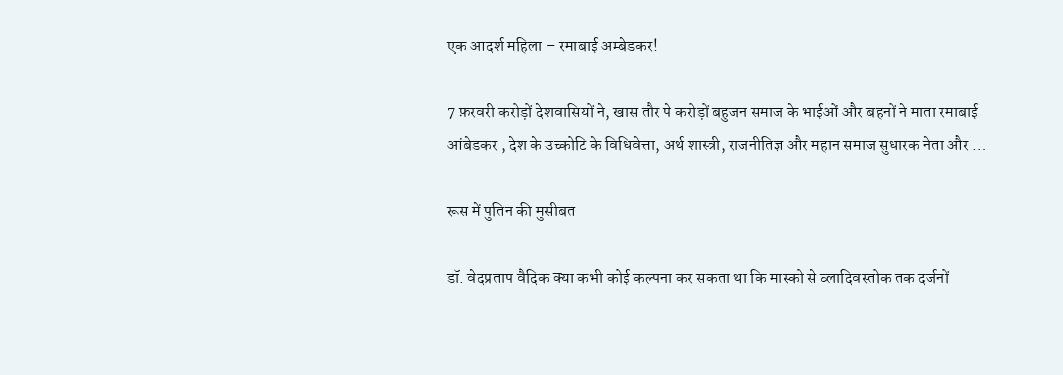एक आदर्श महिला – रमाबाई अम्बेडकर!

7 फ़रवरी करोड़ों देशवासियों ने, खास तौर पे करोड़ों बहुजन समाज के भाईओं और बहनों ने माता रमाबाई आंबेडकर , देश के उच्कोटि के विधिवेत्ता, अर्थ शास्त्री, राजनीतिज्ञ और महान समाज सुधारक नेता और …

रूस में पुतिन की मुसीबत

डॉ. वेदप्रताप वैदिक क्या कभी कोई कल्पना कर सकता था कि मास्को से व्लादिवस्तोक तक दर्जनों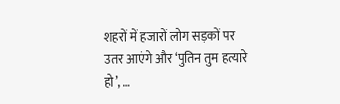शहरों में हजारों लोग सड़कों पर उतर आएंगे और ‘पुतिन तुम हत्यारे हो’, …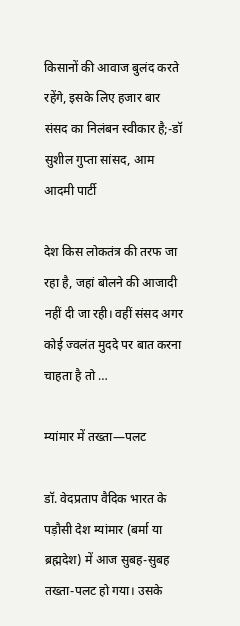किसानों की आवाज बुलंद करते रहेंगे, इसके लिए हजार बार संसद का निलंबन स्वीकार है;-डॉ सुशील गुप्ता सांसद, आम आदमी पार्टी

देश किस लोकतंत्र की तरफ जा रहा है, जहां बोलने की आजादी नहीं दी जा रही। वहीं संसद अगर कोई ज्वलंत मुददे पर बात करना चाहता है तो …

म्यांमार में तख्ता—पलट

डॉ. वेदप्रताप वैदिक भारत के पड़ौसी देश म्यांमार (बर्मा या ब्रह्मदेश) में आज सुबह-सुबह तख्ता-पलट हो गया। उसके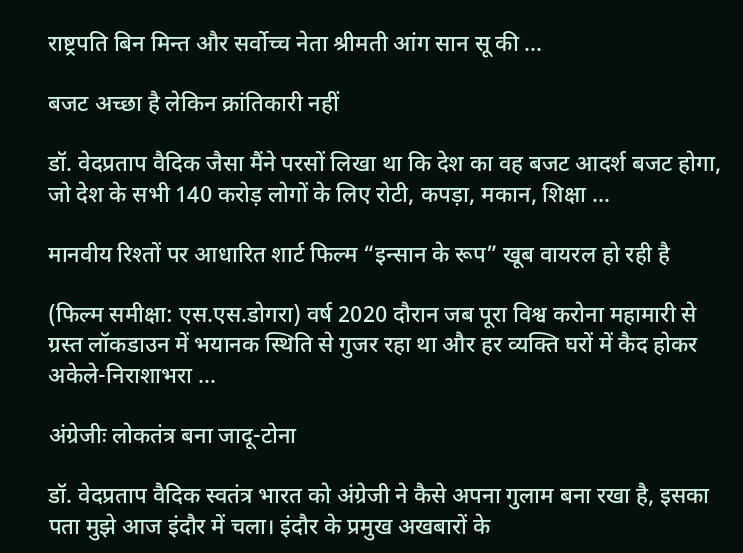राष्ट्रपति बिन मिन्त और सर्वोच्च नेता श्रीमती आंग सान सू की …

बजट अच्छा है लेकिन क्रांतिकारी नहीं

डॉ. वेदप्रताप वैदिक जैसा मैंने परसों लिखा था कि देश का वह बजट आदर्श बजट होगा, जो देश के सभी 140 करोड़ लोगों के लिए रोटी, कपड़ा, मकान, शिक्षा …

मानवीय रिश्तों पर आधारित शार्ट फिल्म “इन्सान के रूप” खूब वायरल हो रही है

(फिल्म समीक्षा: एस.एस.डोगरा) वर्ष 2020 दौरान जब पूरा विश्व करोना महामारी से ग्रस्त लॉकडाउन में भयानक स्थिति से गुजर रहा था और हर व्यक्ति घरों में कैद होकर अकेले-निराशाभरा …

अंग्रेजीः लोकतंत्र बना जादू-टोना

डॉ. वेदप्रताप वैदिक स्वतंत्र भारत को अंग्रेजी ने कैसे अपना गुलाम बना रखा है, इसका पता मुझे आज इंदौर में चला। इंदौर के प्रमुख अखबारों के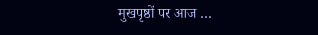मुखपृष्ठों पर आज …